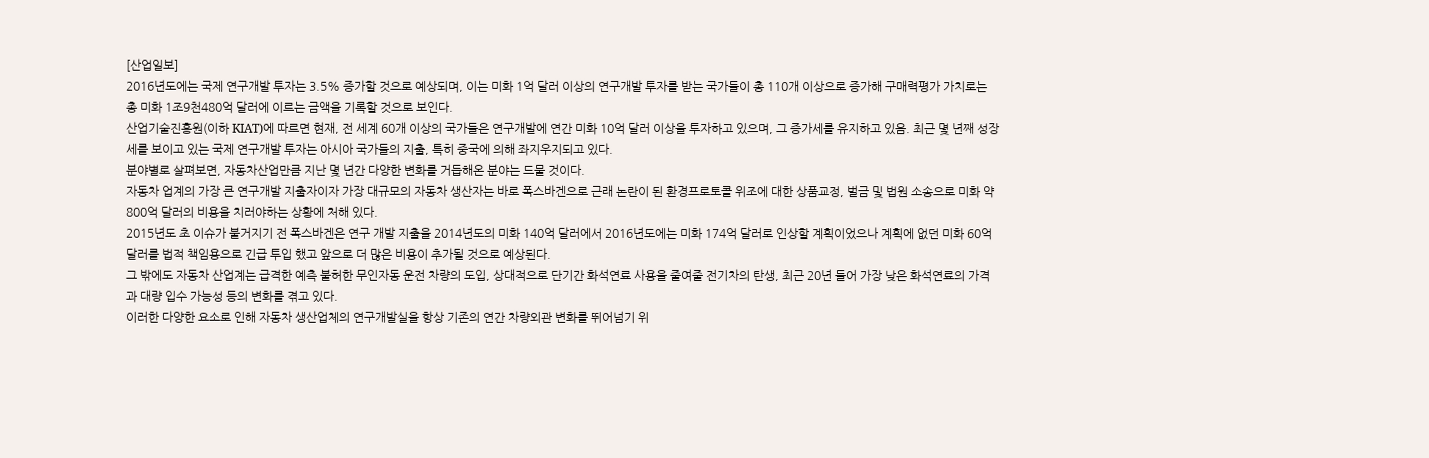[산업일보]
2016년도에는 국제 연구개발 투자는 3.5% 증가할 것으로 예상되며, 이는 미화 1억 달러 이상의 연구개발 투자를 받는 국가들이 총 110개 이상으로 증가해 구매력평가 가치로는 총 미화 1조9천480억 달러에 이르는 금액을 기록할 것으로 보인다.
산업기술진흥원(이하 KIAT)에 따르면 현재, 전 세계 60개 이상의 국가들은 연구개발에 연간 미화 10억 달러 이상을 투자하고 있으며, 그 증가세를 유지하고 있음. 최근 몇 년째 성장세를 보이고 있는 국제 연구개발 투자는 아시아 국가들의 지출, 특히 중국에 의해 좌지우지되고 있다.
분야별로 살펴보면, 자동차산업만큼 지난 몇 년간 다양한 변화를 거듭해온 분야는 드물 것이다.
자동차 업계의 가장 큰 연구개발 지출자이자 가장 대규모의 자동차 생산자는 바로 폭스바겐으로 근래 논란이 된 환경프로토콜 위조에 대한 상품교정, 벌금 및 법원 소송으로 미화 약 800억 달러의 비용을 치러야하는 상황에 처해 있다.
2015년도 초 이슈가 불거지기 전 폭스바겐은 연구 개발 지출을 2014년도의 미화 140억 달러에서 2016년도에는 미화 174억 달러로 인상할 계획이었으나 계획에 없던 미화 60억 달러를 법적 책임용으로 긴급 투입 했고 앞으로 더 많은 비용이 추가될 것으로 예상된다.
그 밖에도 자동차 산업계는 급격한 예측 불허한 무인자동 운전 차량의 도입, 상대적으로 단기간 화석연료 사용을 줄여줄 전기차의 탄생, 최근 20년 들어 가장 낮은 화석연료의 가격과 대량 입수 가능성 등의 변화를 겪고 있다.
이러한 다양한 요소로 인해 자동차 생산업체의 연구개발실을 항상 기존의 연간 차량외관 변화를 뛰어넘기 위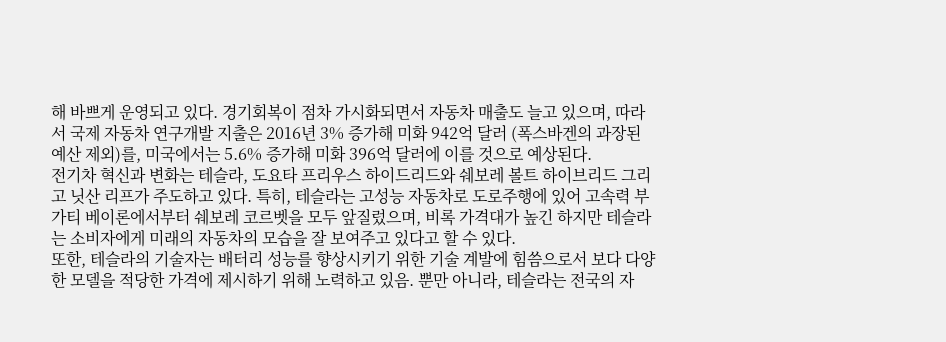해 바쁘게 운영되고 있다. 경기회복이 점차 가시화되면서 자동차 매출도 늘고 있으며, 따라서 국제 자동차 연구개발 지출은 2016년 3% 증가해 미화 942억 달러 (폭스바겐의 과장된 예산 제외)를, 미국에서는 5.6% 증가해 미화 396억 달러에 이를 것으로 예상된다.
전기차 혁신과 변화는 테슬라, 도요타 프리우스 하이드리드와 쉐보레 볼트 하이브리드 그리고 닛산 리프가 주도하고 있다. 특히, 테슬라는 고성능 자동차로 도로주행에 있어 고속력 부가티 베이론에서부터 쉐보레 코르벳을 모두 앞질렀으며, 비록 가격대가 높긴 하지만 테슬라는 소비자에게 미래의 자동차의 모습을 잘 보여주고 있다고 할 수 있다.
또한, 테슬라의 기술자는 배터리 성능를 향상시키기 위한 기술 계발에 힘씀으로서 보다 다양한 모델을 적당한 가격에 제시하기 위해 노력하고 있음. 뿐만 아니라, 테슬라는 전국의 자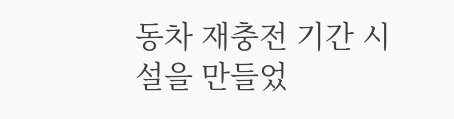동차 재충전 기간 시설을 만들었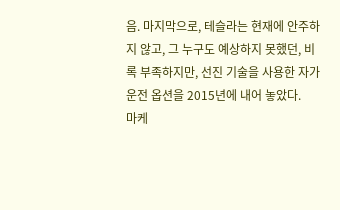음. 마지막으로, 테슬라는 현재에 안주하지 않고, 그 누구도 예상하지 못했던, 비록 부족하지만, 선진 기술을 사용한 자가운전 옵션을 2015년에 내어 놓았다.
마케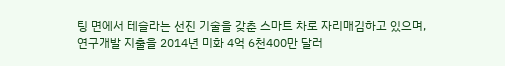팅 면에서 테슬라는 선진 기술을 갖춘 스마트 차로 자리매김하고 있으며, 연구개발 지출을 2014년 미화 4억 6천400만 달러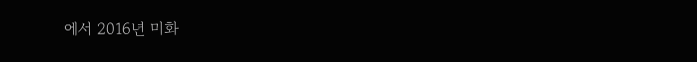에서 2016년 미화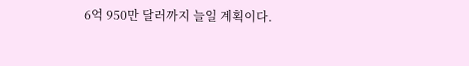6억 950만 달러까지 늘일 계획이다.